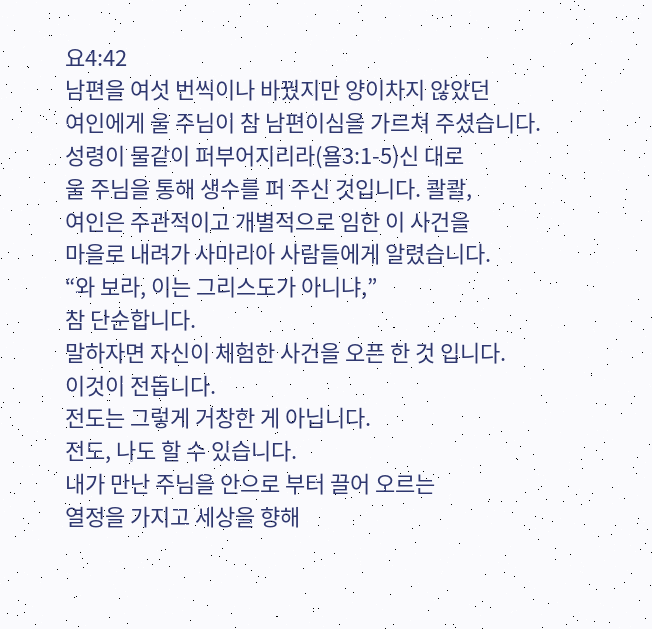요4:42
남편을 여섯 번씩이나 바꿨지만 양이차지 않았던
여인에게 울 주님이 참 남편이심을 가르쳐 주셨습니다.
성령이 물같이 퍼부어지리라(욜3:1-5)신 대로
울 주님을 통해 생수를 퍼 주신 것입니다. 콸콸,
여인은 주관적이고 개별적으로 임한 이 사건을
마을로 내려가 사마리아 사람들에게 알렸습니다.
“와 보라, 이는 그리스도가 아니냐,”
참 단순합니다.
말하자면 자신이 체험한 사건을 오픈 한 것 입니다.
이것이 전돕니다.
전도는 그렇게 거창한 게 아닙니다.
전도, 나도 할 수 있습니다.
내가 만난 주님을 안으로 부터 끌어 오르는
열정을 가지고 세상을 향해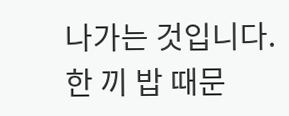나가는 것입니다.
한 끼 밥 때문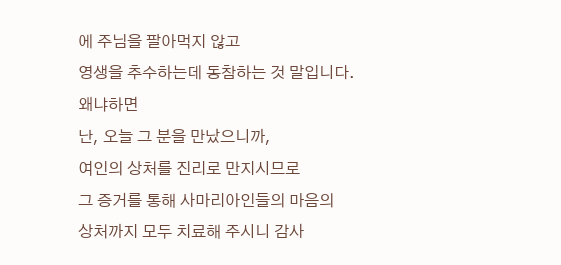에 주님을 팔아먹지 않고
영생을 추수하는데 동참하는 것 말입니다.
왜냐하면
난, 오늘 그 분을 만났으니까,
여인의 상처를 진리로 만지시므로
그 증거를 통해 사마리아인들의 마음의
상처까지 모두 치료해 주시니 감사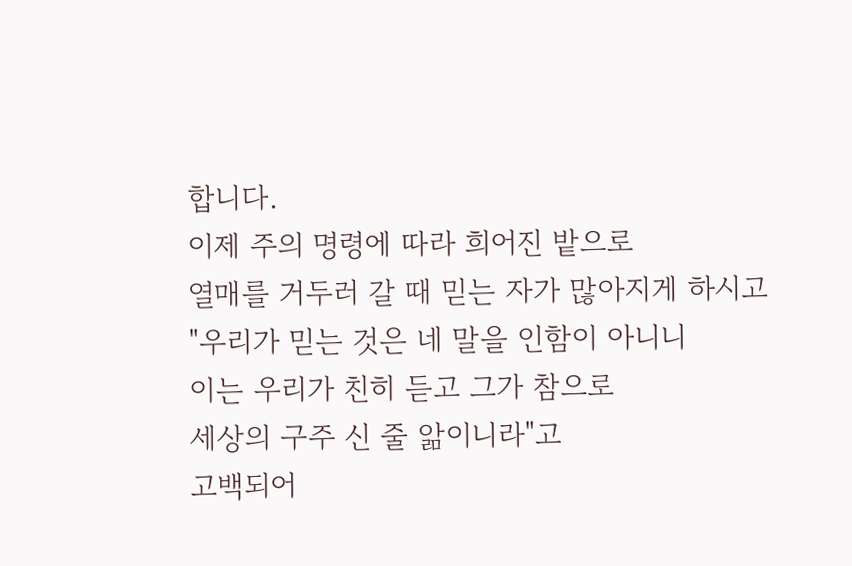합니다.
이제 주의 명령에 따라 희어진 밭으로
열매를 거두러 갈 때 믿는 자가 많아지게 하시고
"우리가 믿는 것은 네 말을 인함이 아니니
이는 우리가 친히 듣고 그가 참으로
세상의 구주 신 줄 앎이니라"고
고백되어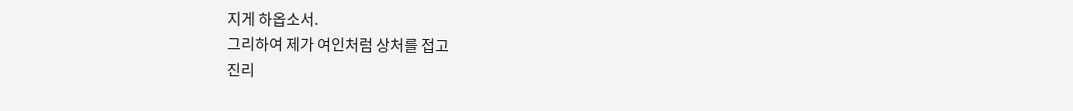지게 하옵소서.
그리하여 제가 여인처럼 상처를 접고
진리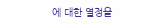에 대한 열정을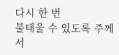다시 한 번
불태울 수 있도록 주께서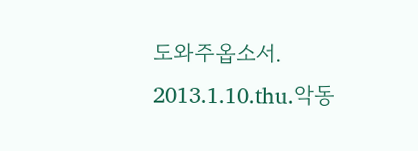도와주옵소서.
2013.1.10.thu.악동